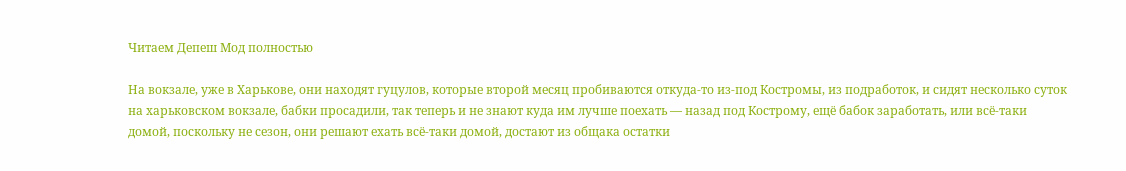Читаем Депеш Мод полностью

На вокзале, уже в Харькове, они находят гуцулов, которые второй месяц пробиваются откуда-то из-под Костромы, из подработок, и сидят несколько суток на харьковском вокзале, бабки просадили, так теперь и не знают куда им лучше поехать — назад под Кострому, ещё бабок заработать, или всё-таки домой, поскольку не сезон, они решают ехать всё-таки домой, достают из общака остатки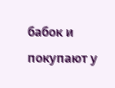бабок и покупают у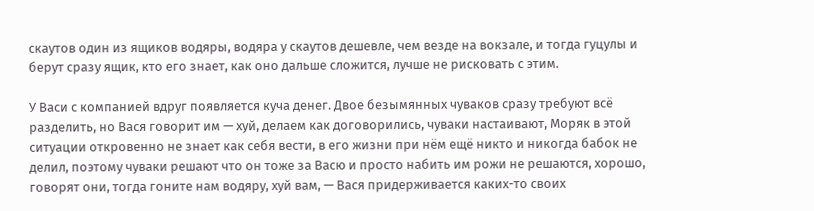скаутов один из ящиков водяры, водяра у скаутов дешевле, чем везде на вокзале, и тогда гуцулы и берут сразу ящик, кто его знает, как оно дальше сложится, лучше не рисковать с этим.

У Васи с компанией вдруг появляется куча денег. Двое безымянных чуваков сразу требуют всё разделить, но Вася говорит им — хуй, делаем как договорились, чуваки настаивают, Моряк в этой ситуации откровенно не знает как себя вести, в его жизни при нём ещё никто и никогда бабок не делил, поэтому чуваки решают что он тоже за Васю и просто набить им рожи не решаются, хорошо, говорят они, тогда гоните нам водяру, хуй вам, — Вася придерживается каких-то своих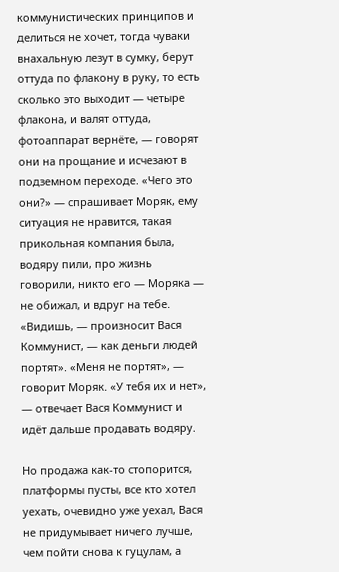коммунистических принципов и делиться не хочет, тогда чуваки внахальную лезут в сумку, берут оттуда по флакону в руку, то есть сколько это выходит — четыре флакона, и валят оттуда, фотоаппарат вернёте, — говорят они на прощание и исчезают в подземном переходе. «Чего это они?» — спрашивает Моряк, ему ситуация не нравится, такая прикольная компания была, водяру пили, про жизнь говорили, никто его — Моряка — не обижал, и вдруг на тебе. «Видишь, — произносит Вася Коммунист, — как деньги людей портят». «Меня не портят», — говорит Моряк. «У тебя их и нет», — отвечает Вася Коммунист и идёт дальше продавать водяру.

Но продажа как-то стопорится, платформы пусты, все кто хотел уехать, очевидно уже уехал, Вася не придумывает ничего лучше, чем пойти снова к гуцулам, а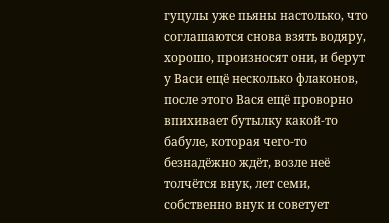гуцулы уже пьяны настолько, что соглашаются снова взять водяру, хорошо, произносят они, и берут у Васи ещё несколько флаконов, после этого Вася ещё проворно впихивает бутылку какой-то бабуле, которая чего-то безнадёжно ждёт, возле неё толчётся внук, лет семи, собственно внук и советует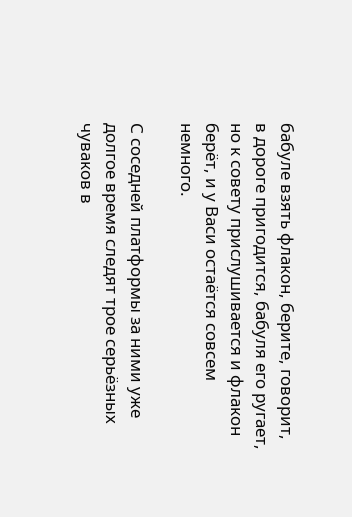бабуле взять флакон, берите, говорит, в дороге пригодится, бабуля его ругает, но к совету прислушивается и флакон берёт, и у Васи остаётся совсем немного.

С соседней платформы за ними уже долгое время следят трое серьёзных чуваков в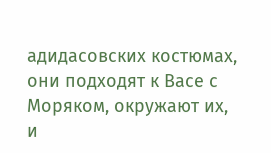адидасовских костюмах, они подходят к Васе с Моряком, окружают их, и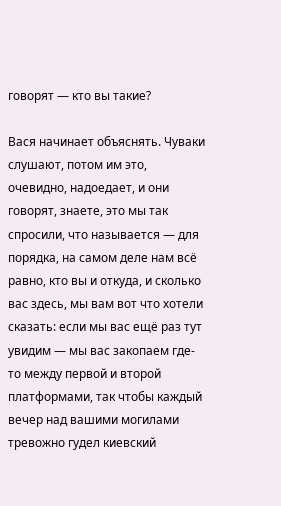говорят — кто вы такие?

Вася начинает объяснять. Чуваки слушают, потом им это, очевидно, надоедает, и они говорят, знаете, это мы так спросили, что называется — для порядка, на самом деле нам всё равно, кто вы и откуда, и сколько вас здесь, мы вам вот что хотели сказать: если мы вас ещё раз тут увидим — мы вас закопаем где-то между первой и второй платформами, так чтобы каждый вечер над вашими могилами тревожно гудел киевский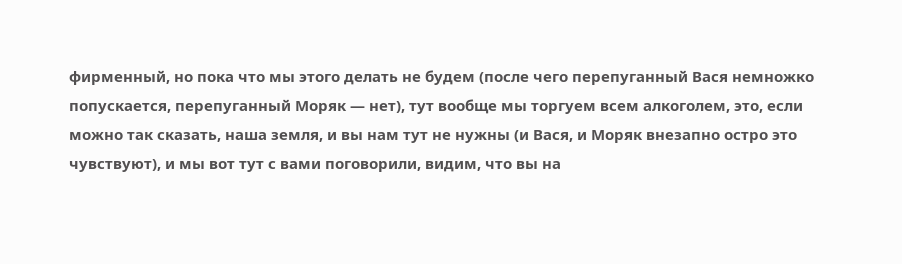фирменный, но пока что мы этого делать не будем (после чего перепуганный Вася немножко попускается, перепуганный Моряк — нет), тут вообще мы торгуем всем алкоголем, это, если можно так сказать, наша земля, и вы нам тут не нужны (и Вася, и Моряк внезапно остро это чувствуют), и мы вот тут с вами поговорили, видим, что вы на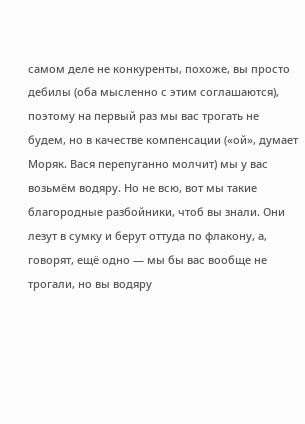самом деле не конкуренты, похоже, вы просто дебилы (оба мысленно с этим соглашаются), поэтому на первый раз мы вас трогать не будем, но в качестве компенсации («ой», думает Моряк. Вася перепуганно молчит) мы у вас возьмём водяру. Но не всю, вот мы такие благородные разбойники, чтоб вы знали. Они лезут в сумку и берут оттуда по флакону, а, говорят, ещё одно — мы бы вас вообще не трогали, но вы водяру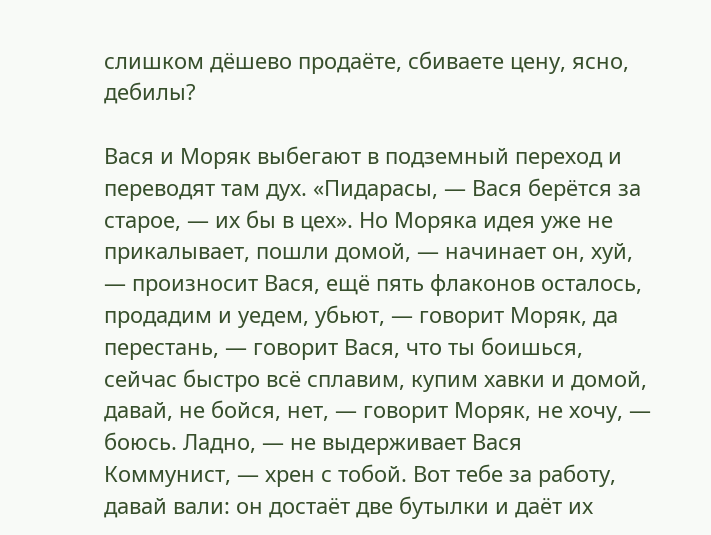слишком дёшево продаёте, сбиваете цену, ясно, дебилы?

Вася и Моряк выбегают в подземный переход и переводят там дух. «Пидарасы, — Вася берётся за старое, — их бы в цех». Но Моряка идея уже не прикалывает, пошли домой, — начинает он, хуй, — произносит Вася, ещё пять флаконов осталось, продадим и уедем, убьют, — говорит Моряк, да перестань, — говорит Вася, что ты боишься, сейчас быстро всё сплавим, купим хавки и домой, давай, не бойся, нет, — говорит Моряк, не хочу, — боюсь. Ладно, — не выдерживает Вася Коммунист, — хрен с тобой. Вот тебе за работу, давай вали: он достаёт две бутылки и даёт их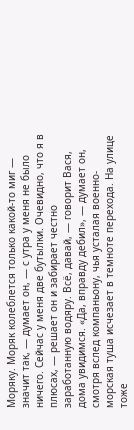Моряку. Моряк колеблется только какой-то миг — значит так, — думает он, — с утра у меня не было ничего. Сейчас у меня две бутылки. Очевидно, что я в плюсах, — решает он и забирает честно заработанную водяру. Всё, давай, — говорит Вася, дома увидимся. «Да, вправду дебил», — думает он, смотря вслед компаньону, чья усталая военно-морская туша исчезает в темноте перехода. На улице тоже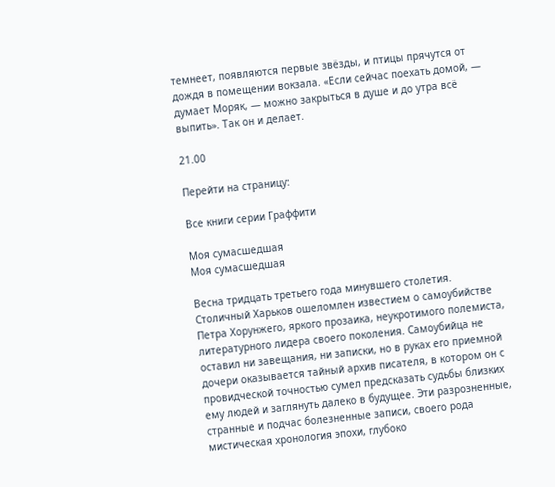темнеет, появляются первые звёзды, и птицы прячутся от дождя в помещении вокзала. «Если сейчас поехать домой, — думает Моряк, — можно закрыться в душе и до утра всё выпить». Так он и делает.

21.00

Перейти на страницу:

Все книги серии Граффити

Моя сумасшедшая
Моя сумасшедшая

Весна тридцать третьего года минувшего столетия. Столичный Харьков ошеломлен известием о самоубийстве Петра Хорунжего, яркого прозаика, неукротимого полемиста, литературного лидера своего поколения. Самоубийца не оставил ни завещания, ни записки, но в руках его приемной дочери оказывается тайный архив писателя, в котором он с провидческой точностью сумел предсказать судьбы близких ему людей и заглянуть далеко в будущее. Эти разрозненные, странные и подчас болезненные записи, своего рода мистическая хронология эпохи, глубоко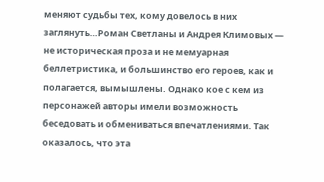меняют судьбы тех, кому довелось в них заглянуть…Роман Светланы и Андрея Климовых — не историческая проза и не мемуарная беллетристика, и большинство его героев, как и полагается, вымышлены. Однако кое с кем из персонажей авторы имели возможность беседовать и обмениваться впечатлениями. Так оказалось, что эта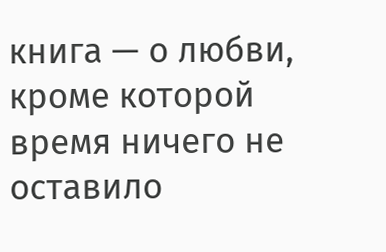книга — о любви, кроме которой время ничего не оставило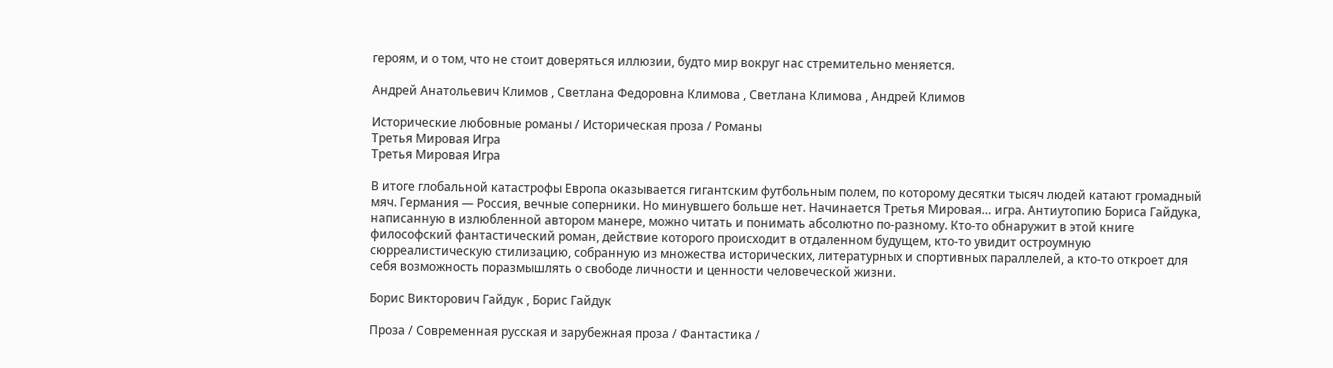героям, и о том, что не стоит доверяться иллюзии, будто мир вокруг нас стремительно меняется.

Андрей Анатольевич Климов , Светлана Федоровна Климова , Светлана Климова , Андрей Климов

Исторические любовные романы / Историческая проза / Романы
Третья Мировая Игра
Третья Мировая Игра

В итоге глобальной катастрофы Европа оказывается гигантским футбольным полем, по которому десятки тысяч людей катают громадный мяч. Германия — Россия, вечные соперники. Но минувшего больше нет. Начинается Третья Мировая… игра. Антиутопию Бориса Гайдука, написанную в излюбленной автором манере, можно читать и понимать абсолютно по-разному. Кто-то обнаружит в этой книге философский фантастический роман, действие которого происходит в отдаленном будущем, кто-то увидит остроумную сюрреалистическую стилизацию, собранную из множества исторических, литературных и спортивных параллелей, а кто-то откроет для себя возможность поразмышлять о свободе личности и ценности человеческой жизни.

Борис Викторович Гайдук , Борис Гайдук

Проза / Современная русская и зарубежная проза / Фантастика /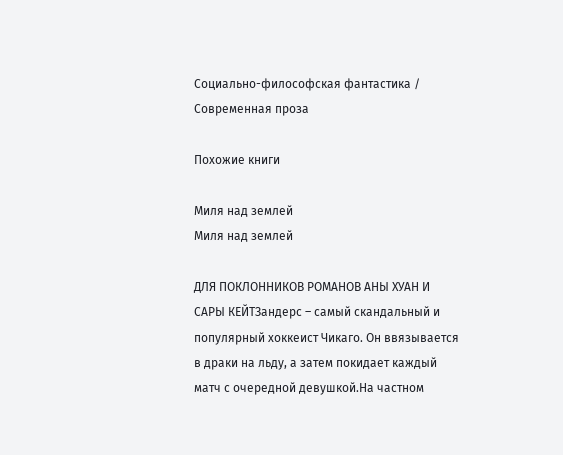Социально-философская фантастика / Современная проза

Похожие книги

Миля над землей
Миля над землей

ДЛЯ ПОКЛОННИКОВ РОМАНОВ АНЫ ХУАН И САРЫ КЕЙТЗандерс – самый скандальный и популярный хоккеист Чикаго. Он ввязывается в драки на льду, а затем покидает каждый матч с очередной девушкой.На частном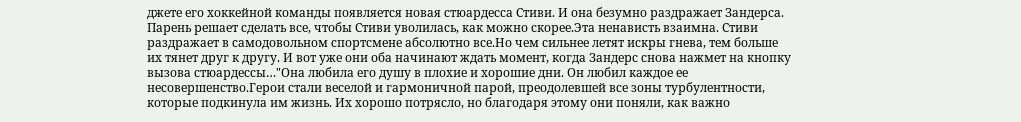джете его хоккейной команды появляется новая стюардесса Стиви. И она безумно раздражает Зандерса. Парень решает сделать все, чтобы Стиви уволилась, как можно скорее.Эта ненависть взаимна. Стиви раздражает в самодовольном спортсмене абсолютно все.Но чем сильнее летят искры гнева, тем больше их тянет друг к другу. И вот уже они оба начинают ждать момент, когда Зандерс снова нажмет на кнопку вызова стюардессы…"Она любила его душу в плохие и хорошие дни. Он любил каждое ее несовершенство.Герои стали веселой и гармоничной парой, преодолевшей все зоны турбулентности, которые подкинула им жизнь. Их хорошо потрясло, но благодаря этому они поняли, как важно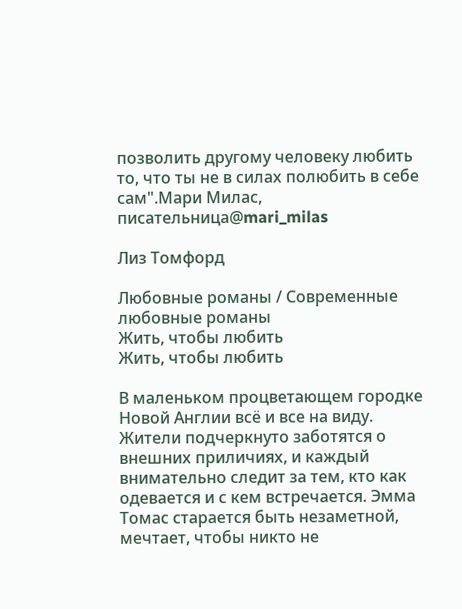позволить другому человеку любить то, что ты не в силах полюбить в себе сам".Мари Милас, писательница@mari_milas

Лиз Томфорд

Любовные романы / Современные любовные романы
Жить, чтобы любить
Жить, чтобы любить

В маленьком процветающем городке Новой Англии всё и все на виду. Жители подчеркнуто заботятся о внешних приличиях, и каждый внимательно следит за тем, кто как одевается и с кем встречается. Эмма Томас старается быть незаметной, мечтает, чтобы никто не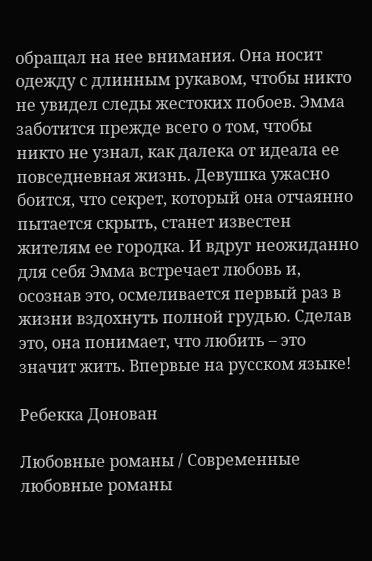обращал на нее внимания. Она носит одежду с длинным рукавом, чтобы никто не увидел следы жестоких побоев. Эмма заботится прежде всего о том, чтобы никто не узнал, как далека от идеала ее повседневная жизнь. Девушка ужасно боится, что секрет, который она отчаянно пытается скрыть, станет известен жителям ее городка. И вдруг неожиданно для себя Эмма встречает любовь и, осознав это, осмеливается первый раз в жизни вздохнуть полной грудью. Сделав это, она понимает, что любить – это значит жить. Впервые на русском языке!

Ребекка Донован

Любовные романы / Современные любовные романы